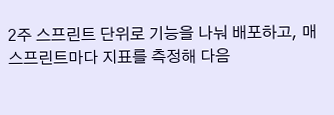2주 스프린트 단위로 기능을 나눠 배포하고, 매 스프린트마다 지표를 측정해 다음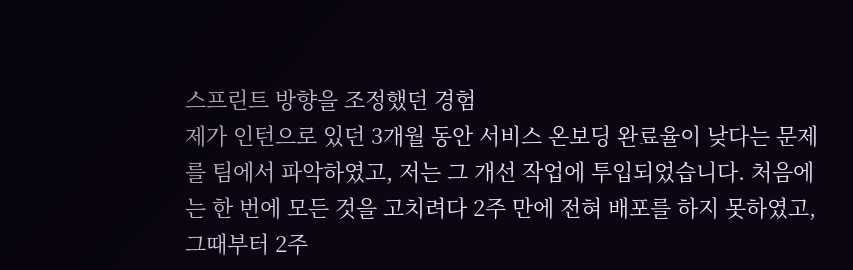스프린트 방향을 조정했던 경험
제가 인턴으로 있던 3개월 동안 서비스 온보딩 완료율이 낮다는 문제를 팀에서 파악하였고, 저는 그 개선 작업에 투입되었습니다. 처음에는 한 번에 모든 것을 고치려다 2주 만에 전혀 배포를 하지 못하였고, 그때부터 2주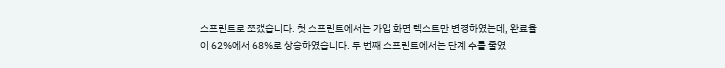스프린트로 쪼갰습니다. 첫 스프린트에서는 가입 화면 텍스트만 변경하였는데, 완료율이 62%에서 68%로 상승하였습니다. 두 번째 스프린트에서는 단계 수를 줄였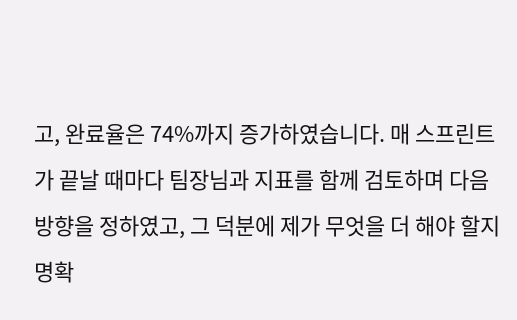고, 완료율은 74%까지 증가하였습니다. 매 스프린트가 끝날 때마다 팀장님과 지표를 함께 검토하며 다음 방향을 정하였고, 그 덕분에 제가 무엇을 더 해야 할지 명확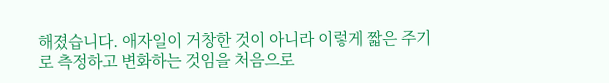해졌습니다. 애자일이 거창한 것이 아니라 이렇게 짧은 주기로 측정하고 변화하는 것임을 처음으로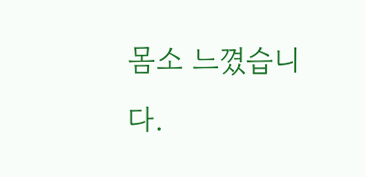몸소 느꼈습니다.